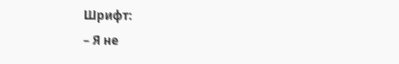Шрифт:
– Я не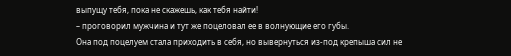выпущу тебя, пока не скажешь, как тебя найти!
– проговорил мужчина и тут же поцеловал ее в волнующие его губы.
Она под поцелуем стала приходить в себя, но вывернуться из-под крепыша сил не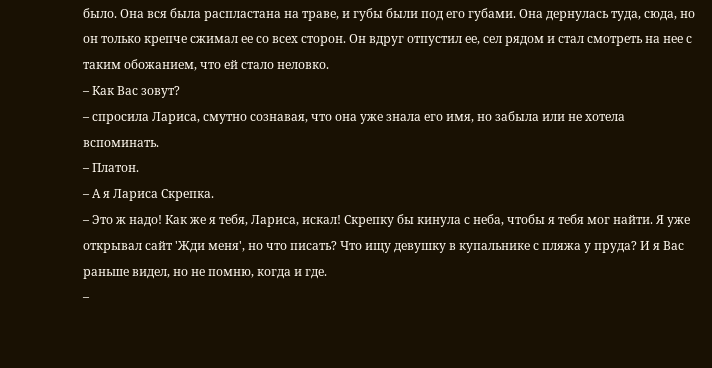было. Она вся была распластана на траве, и губы были под его губами. Она дернулась туда, сюда, но он только крепче сжимал ее со всех сторон. Он вдруг отпустил ее, сел рядом и стал смотреть на нее с таким обожанием, что ей стало неловко.
– Как Вас зовут?
– спросила Лариса, смутно сознавая, что она уже знала его имя, но забыла или не хотела вспоминать.
– Платон.
– А я Лариса Скрепка.
– Это ж надо! Как же я тебя, Лариса, искал! Скрепку бы кинула с неба, чтобы я тебя мог найти. Я уже открывал сайт 'Жди меня', но что писать? Что ищу девушку в купальнике с пляжа у пруда? И я Вас раньше видел, но не помню, когда и где.
–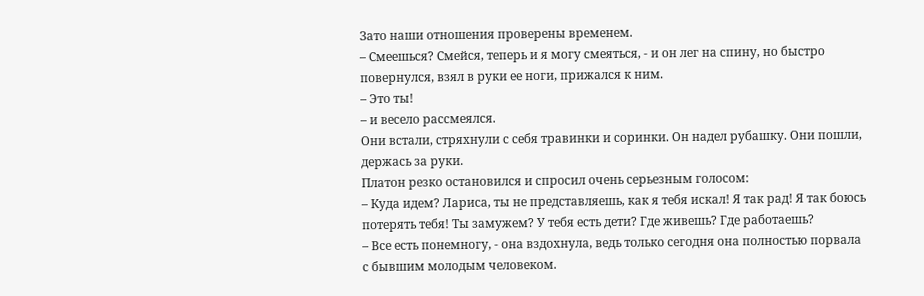Зато наши отношения проверены временем.
– Смеешься? Смейся, теперь и я могу смеяться, - и он лег на спину, но быстро повернулся, взял в руки ее ноги, прижался к ним.
– Это ты!
– и весело рассмеялся.
Они встали, стряхнули с себя травинки и соринки. Он надел рубашку. Они пошли, держась за руки.
Платон резко остановился и спросил очень серьезным голосом:
– Куда идем? Лариса, ты не представляешь, как я тебя искал! Я так рад! Я так боюсь потерять тебя! Ты замужем? У тебя есть дети? Где живешь? Где работаешь?
– Все есть понемногу, - она вздохнула, ведь только сегодня она полностью порвала с бывшим молодым человеком.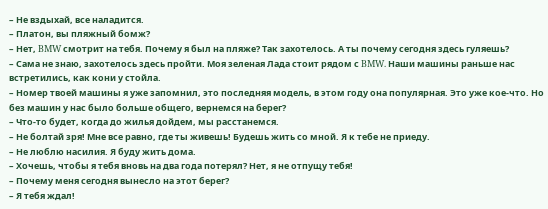– Не вздыхай, все наладится.
– Платон, вы пляжный бомж?
– Нет, BMW смотрит на тебя. Почему я был на пляже? Так захотелось. А ты почему сегодня здесь гуляешь?
– Сама не знаю, захотелось здесь пройти. Моя зеленая Лада стоит рядом с BMW. Наши машины раньше нас встретились, как кони у стойла.
– Номер твоей машины я уже запомнил, это последняя модель, в этом году она популярная. Это уже кое-что. Но без машин у нас было больше общего, вернемся на берег?
– Что-то будет, когда до жилья дойдем, мы расстанемся.
– Не болтай зря! Мне все равно, где ты живешь! Будешь жить со мной. Я к тебе не приеду.
– Не люблю насилия. Я буду жить дома.
– Хочешь, чтобы я тебя вновь на два года потерял? Нет, я не отпущу тебя!
– Почему меня сегодня вынесло на этот берег?
– Я тебя ждал!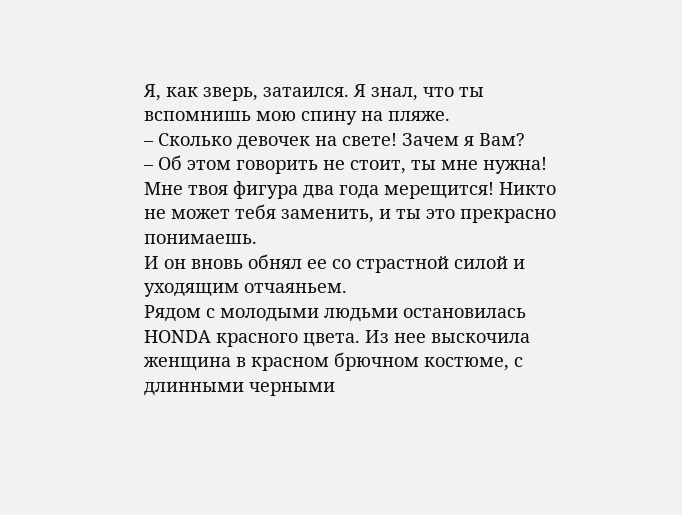Я, как зверь, затаился. Я знал, что ты вспомнишь мою спину на пляже.
– Сколько девочек на свете! Зачем я Вам?
– Об этом говорить не стоит, ты мне нужна! Мне твоя фигура два года мерещится! Никто не может тебя заменить, и ты это прекрасно понимаешь.
И он вновь обнял ее со страстной силой и уходящим отчаяньем.
Рядом с молодыми людьми остановилась HONDA красного цвета. Из нее выскочила женщина в красном брючном костюме, с длинными черными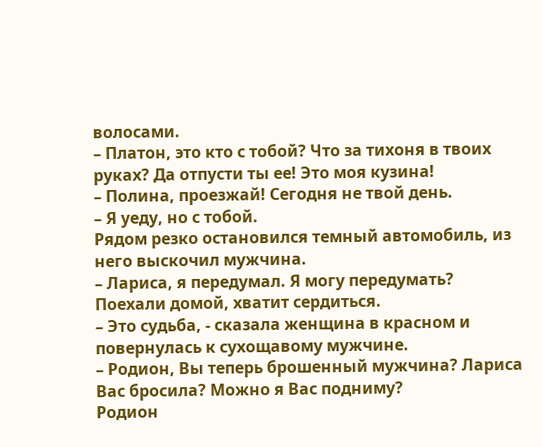волосами.
– Платон, это кто с тобой? Что за тихоня в твоих руках? Да отпусти ты ее! Это моя кузина!
– Полина, проезжай! Сегодня не твой день.
– Я уеду, но с тобой.
Рядом резко остановился темный автомобиль, из него выскочил мужчина.
– Лариса, я передумал. Я могу передумать? Поехали домой, хватит сердиться.
– Это судьба, - сказала женщина в красном и повернулась к сухощавому мужчине.
– Родион, Вы теперь брошенный мужчина? Лариса Вас бросила? Можно я Вас подниму?
Родион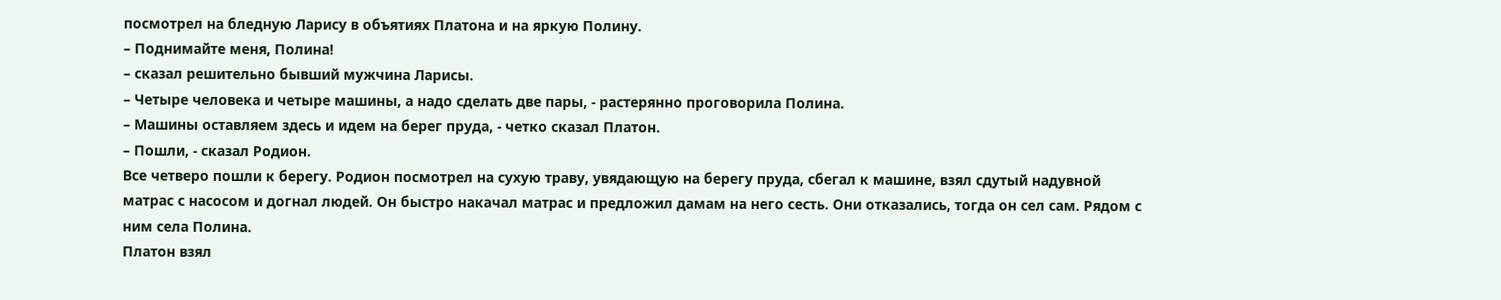посмотрел на бледную Ларису в объятиях Платона и на яркую Полину.
– Поднимайте меня, Полина!
– сказал решительно бывший мужчина Ларисы.
– Четыре человека и четыре машины, а надо сделать две пары, - растерянно проговорила Полина.
– Машины оставляем здесь и идем на берег пруда, - четко сказал Платон.
– Пошли, - сказал Родион.
Все четверо пошли к берегу. Родион посмотрел на сухую траву, увядающую на берегу пруда, сбегал к машине, взял сдутый надувной матрас с насосом и догнал людей. Он быстро накачал матрас и предложил дамам на него сесть. Они отказались, тогда он сел сам. Рядом с ним села Полина.
Платон взял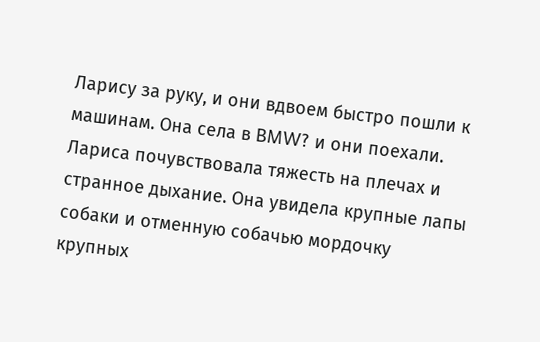Ларису за руку, и они вдвоем быстро пошли к машинам. Она села в BMW? и они поехали. Лариса почувствовала тяжесть на плечах и странное дыхание. Она увидела крупные лапы собаки и отменную собачью мордочку крупных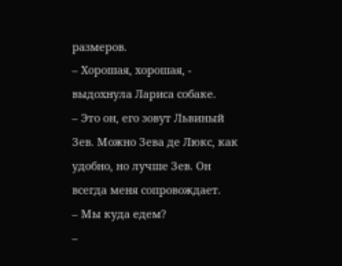размеров.
– Хорошая, хорошая, - выдохнула Лариса собаке.
– Это он, его зовут Львиный Зев. Можно Зева де Люкс, как удобно, но лучше Зев. Он всегда меня сопровождает.
– Мы куда едем?
–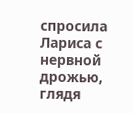спросила Лариса с нервной дрожью, глядя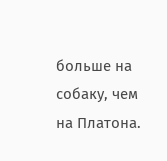больше на собаку, чем на Платона.